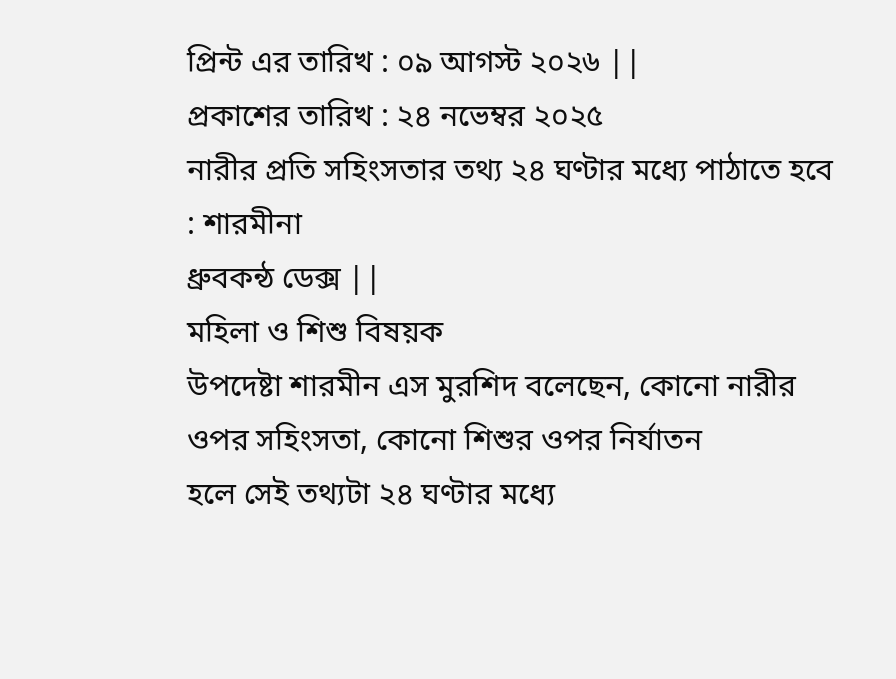প্রিন্ট এর তারিখ : ০৯ আগস্ট ২০২৬ ||
প্রকাশের তারিখ : ২৪ নভেম্বর ২০২৫
নারীর প্রতি সহিংসতার তথ্য ২৪ ঘণ্টার মধ্যে পাঠাতে হবে : শারমীনা
ধ্রুবকন্ঠ ডেক্স ||
মহিলা ও শিশু বিষয়ক
উপদেষ্টা শারমীন এস মুরশিদ বলেছেন, কোনো নারীর ওপর সহিংসতা, কোনো শিশুর ওপর নির্যাতন
হলে সেই তথ্যটা ২৪ ঘণ্টার মধ্যে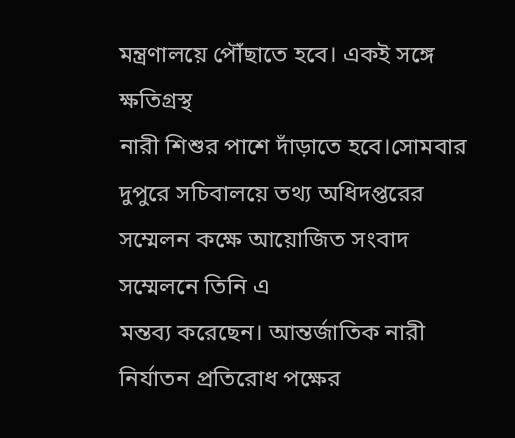মন্ত্রণালয়ে পৌঁছাতে হবে। একই সঙ্গে ক্ষতিগ্রস্থ
নারী শিশুর পাশে দাঁড়াতে হবে।সোমবার
দুপুরে সচিবালয়ে তথ্য অধিদপ্তরের সম্মেলন কক্ষে আয়োজিত সংবাদ সম্মেলনে তিনি এ
মন্তব্য করেছেন। আন্তর্জাতিক নারী নির্যাতন প্রতিরোধ পক্ষের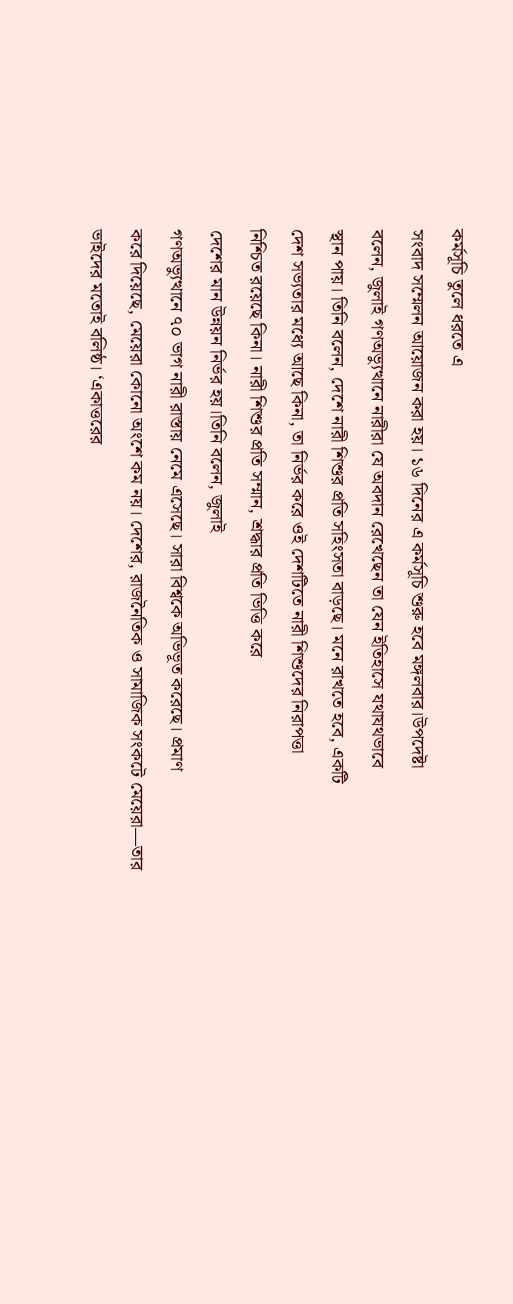কর্মসূচি তুলে ধরতে এ
সংবাদ সম্মেলন আয়োজন করা হয়। ১৬ দিনের এ কর্মসূচি শুরু হবে মঙ্গলবার।উপদেষ্টা
বলেন, জুলাই গণঅভ্যুত্থানে নারীরা যে অবদান রেখেছেন তা যেন ইতিহাসে যথাযথভাবে
স্থান পায়। তিনি বলেন, দেশে নারী শিশুর প্রতি সহিংসতা বাড়ছে। মনে রাখতে হবে, একটি
দেশ সভ্যতার মধ্যে আছে কিনা, তা নির্ভর করে ওই দেশটিতে নারী শিশুদের নিরাপত্তা
নিশ্চিত রয়েছে কিনা। নারী শিশুর প্রতি সম্মান, শ্রদ্ধার প্রতি ভিত্তি করে
দেশের মান উন্নয়ন নির্ভর হয়।তিনি বলেন, জুলাই
গণঅভ্যুত্থানে ৭০ ভাগ নারী রাস্তায় নেমে এসেছে। সারা বিশ্বকে অভিভূত করেছে। প্রমাণ
করে দিয়েছে, মেয়েরা কোনো অংশে কম নয়। দেশের, রাজনৈতিক ও সামাজিক সংকটে মেয়েরা—তার
ভাইদের মতোই বলিষ্ঠ। ‘একাত্তরের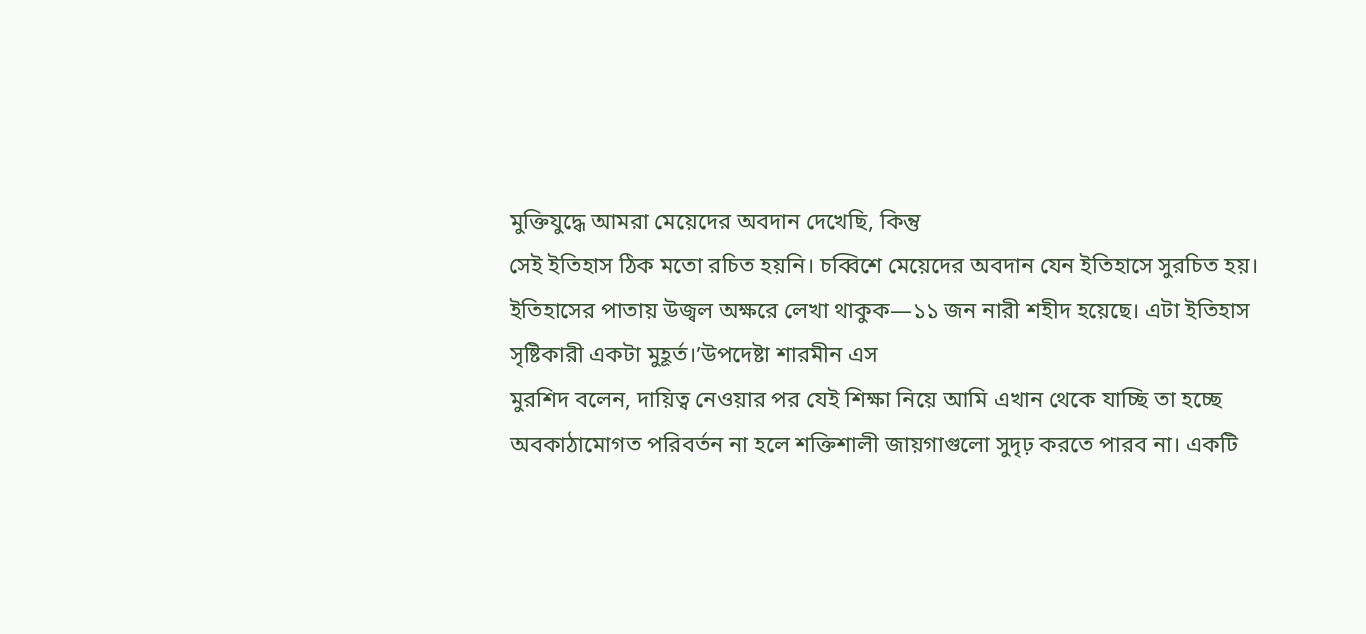মুক্তিযুদ্ধে আমরা মেয়েদের অবদান দেখেছি, কিন্তু
সেই ইতিহাস ঠিক মতো রচিত হয়নি। চব্বিশে মেয়েদের অবদান যেন ইতিহাসে সুরচিত হয়।
ইতিহাসের পাতায় উজ্বল অক্ষরে লেখা থাকুক—১১ জন নারী শহীদ হয়েছে। এটা ইতিহাস
সৃষ্টিকারী একটা মুহূর্ত।’উপদেষ্টা শারমীন এস
মুরশিদ বলেন, দায়িত্ব নেওয়ার পর যেই শিক্ষা নিয়ে আমি এখান থেকে যাচ্ছি তা হচ্ছে
অবকাঠামোগত পরিবর্তন না হলে শক্তিশালী জায়গাগুলো সুদৃঢ় করতে পারব না। একটি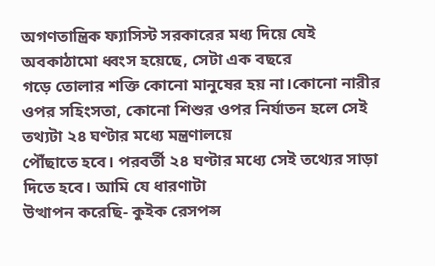অগণতান্ত্রিক ফ্যাসিস্ট সরকারের মধ্য দিয়ে যেই অবকাঠামো ধ্বংস হয়েছে, সেটা এক বছরে
গড়ে তোলার শক্তি কোনো মানুষের হয় না।কোনো নারীর
ওপর সহিংসতা, কোনো শিশুর ওপর নির্যাতন হলে সেই তথ্যটা ২৪ ঘণ্টার মধ্যে মন্ত্রণালয়ে
পৌঁছাতে হবে। পরবর্তী ২৪ ঘণ্টার মধ্যে সেই তথ্যের সাড়া দিতে হবে। আমি যে ধারণাটা
উত্থাপন করেছি- কুইক রেসপন্স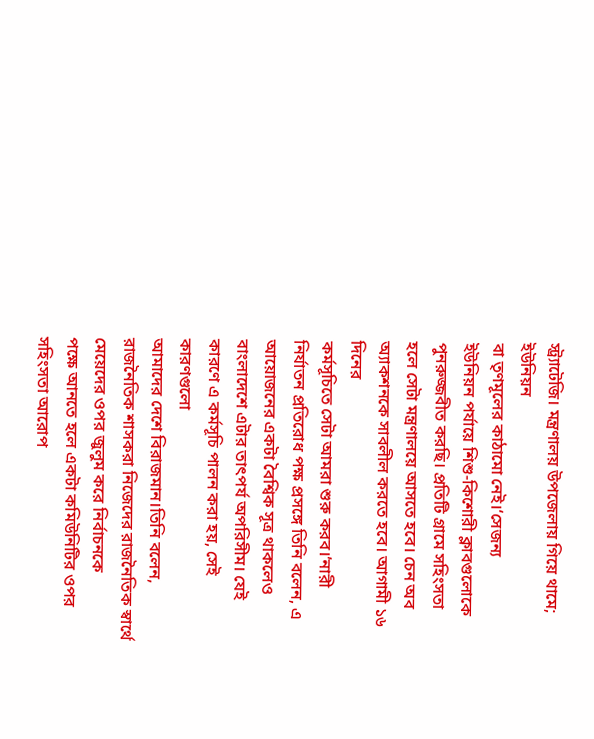স্ট্র্যাটেজি। মন্ত্রণালয় উপজেলায় গিয়ে থামে; ইউনিয়ন
বা তৃণমূলের কাঠামো নেই।‘সেজন্য
ইউনিয়ন পর্যায়ে শিশু-কিশোরী ক্লাবগুলোকে পুনরুজ্জবীত করছি। প্রতিটি গ্রামে সহিংসতা
হলে সেটা মন্ত্রণালয়ে আসতে হবে। চেন অব অ্যাকশনকে সাবলীল করতে হবে। আগামী ১৬ দিনের
কর্মসূচিতে সেটা আমরা শুরু করব।’নারী
নির্যাতন প্রতিরোধ পক্ষ প্রসঙ্গে তিনি বলেন, এ আয়োজনের একটা বৈশ্বিক সূত্র থাকলেও
বাংলাদেশে এটার তাৎপর্য অপরিসীম। যেই কারণে এ কর্মসূচি পালন করা হয়, সেই কারণগুলো
আমাদের দেশে বিরাজমান।তিনি বলেন,
রাজনৈতিক শাসকরা নিজেদের রাজনৈতিক স্বার্থে মেয়েদের ওপর জুলুম করে নির্বাচনকে
পক্ষে আনতে হলে একটা কমিউনিটির ওপর সহিংসতা আরোপ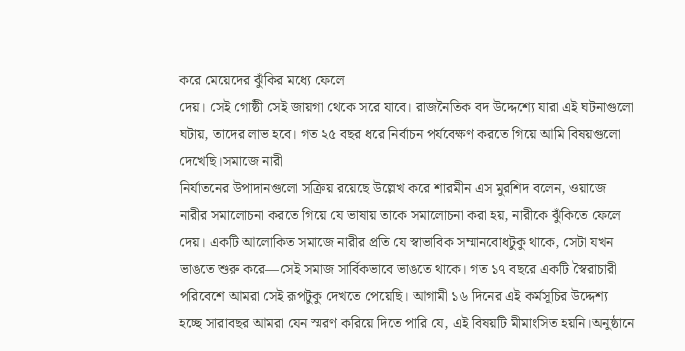করে মেয়েদের ঝুঁকির মধ্যে ফেলে
দেয়। সেই গোষ্ঠী সেই জায়গা থেকে সরে যাবে। রাজনৈতিক বদ উদ্দেশ্যে যারা এই ঘটনাগুলো
ঘটায়, তাদের লাভ হবে। গত ২৫ বছর ধরে নির্বাচন পর্যবেক্ষণ করতে গিয়ে আমি বিষয়গুলো
দেখেছি।সমাজে নারী
নির্যাতনের উপাদানগুলো সক্রিয় রয়েছে উল্লেখ করে শারমীন এস মুরশিদ বলেন, ওয়াজে
নারীর সমালোচনা করতে গিয়ে যে ভাষায় তাকে সমালোচনা করা হয়, নারীকে ঝুঁকিতে ফেলে
দেয়। একটি আলোকিত সমাজে নারীর প্রতি যে স্বাভাবিক সম্মানবোধটুকু থাকে, সেটা যখন
ভাঙতে শুরু করে—সেই সমাজ সার্বিকভাবে ভাঙতে থাকে। গত ১৭ বছরে একটি স্বৈরাচারী
পরিবেশে আমরা সেই রূপটুকু দেখতে পেয়েছি। আগামী ১৬ দিনের এই কর্মসূচির উদ্দেশ্য
হচ্ছে সারাবছর আমরা যেন স্মরণ করিয়ে দিতে পারি যে, এই বিষয়টি মীমাংসিত হয়নি।অনুষ্ঠানে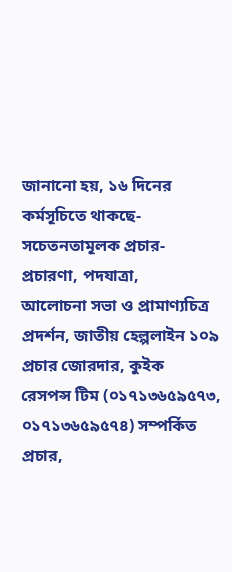জানানো হয়, ১৬ দিনের কর্মসূচিতে থাকছে- সচেতনতামূলক প্রচার-প্রচারণা, পদযাত্রা,
আলোচনা সভা ও প্রামাণ্যচিত্র প্রদর্শন, জাতীয় হেল্পলাইন ১০৯ প্রচার জোরদার, কুইক
রেসপন্স টিম (০১৭১৩৬৫৯৫৭৩, ০১৭১৩৬৫৯৫৭৪) সম্পর্কিত প্রচার,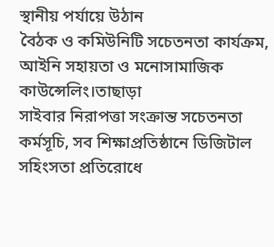স্থানীয় পর্যায়ে উঠান
বৈঠক ও কমিউনিটি সচেতনতা কার্যক্রম, আইনি সহায়তা ও মনোসামাজিক কাউন্সেলিং।তাছাড়া
সাইবার নিরাপত্তা সংক্রান্ত সচেতনতা কর্মসূচি, সব শিক্ষাপ্রতিষ্ঠানে ডিজিটাল
সহিংসতা প্রতিরোধে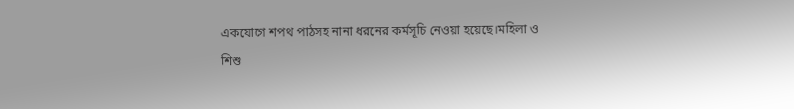একযোগে শপথ পাঠসহ নানা ধরনের কর্মসূচি নেওয়া হয়েছে।মহিলা ও
শিশু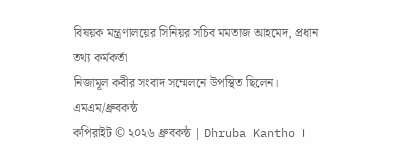বিষয়ক মন্ত্রণালয়ের সিনিয়র সচিব মমতাজ আহমেদ, প্রধান তথ্য কর্মকর্তা
নিজামূল কবীর সংবাদ সম্মেলনে উপস্থিত ছিলেন।
এমএম/ধ্রুবকন্ঠ
কপিরাইট © ২০২৬ ধ্রুবকন্ঠ | Dhruba Kantho ।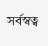সর্বস্বত্ব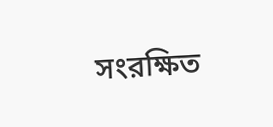সংরক্ষিত